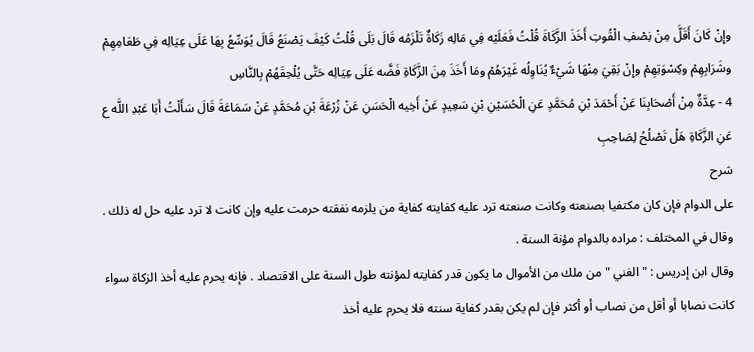وإِنْ كَانَ أَقَلَّ مِنْ نِصْفِ الْقُوتِ أَخَذَ الزَّكَاةَ قُلْتُ فَعَلَيْه فِي مَالِه زَكَاةٌ تَلْزَمُه قَالَ بَلَى قُلْتُ كَيْفَ يَصْنَعُ قَالَ يُوَسِّعُ بِهَا عَلَى عِيَالِه فِي طَعَامِهِمْ وشَرَابِهِمْ وكِسْوَتِهِمْ وإِنْ بَقِيَ مِنْهَا شَيْءٌ يُنَاوِلُه غَيْرَهُمْ ومَا أَخَذَ مِنَ الزَّكَاةِ فَضَّه عَلَى عِيَالِه حَتَّى يُلْحِقَهُمْ بِالنَّاسِ
4 - عِدَّةٌ مِنْ أَصْحَابِنَا عَنْ أَحْمَدَ بْنِ مُحَمَّدٍ عَنِ الْحُسَيْنِ بْنِ سَعِيدٍ عَنْ أَخِيه الْحَسَنِ عَنْ زُرْعَةَ بْنِ مُحَمَّدٍ عَنْ سَمَاعَةَ قَالَ سَأَلْتُ أَبَا عَبْدِ اللَّه ع عَنِ الزَّكَاةِ هَلْ تَصْلُحُ لِصَاحِبِ
شرح
على الدوام فإن كان مكتفيا بصنعته وكانت صنعته ترد عليه كفايته كفاية من يلزمه نفقته حرمت عليه وإن كانت لا ترد عليه حل له ذلك .
وقال في المختلف : مراده بالدوام مؤنة السنة .
وقال ابن إدريس : " الغني " من ملك من الأموال ما يكون قدر كفايته لمؤنته طول السنة على الاقتصاد . فإنه يحرم عليه أخذ الزكاة سواء كانت نصابا أو أقل من نصاب أو أكثر فإن لم يكن بقدر كفاية سنته فلا يحرم عليه أخذ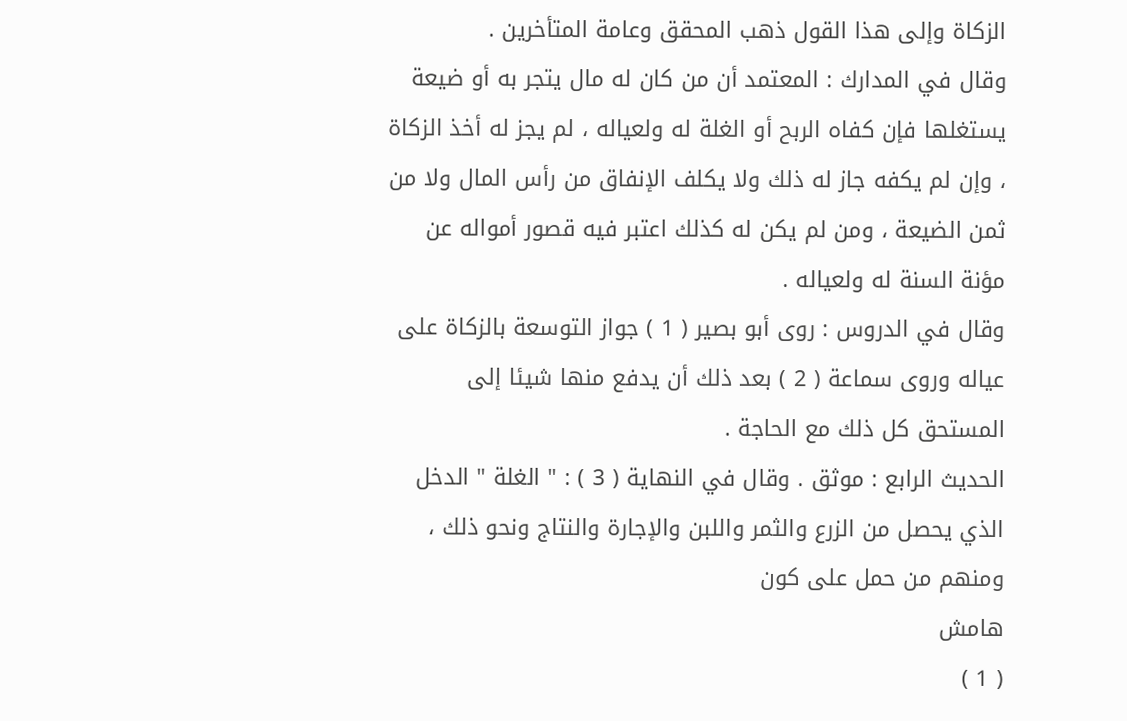الزكاة وإلى هذا القول ذهب المحقق وعامة المتأخرين .
وقال في المدارك : المعتمد أن من كان له مال يتجر به أو ضيعة يستغلها فإن كفاه الربح أو الغلة له ولعياله ، لم يجز له أخذ الزكاة ، وإن لم يكفه جاز له ذلك ولا يكلف الإنفاق من رأس المال ولا من ثمن الضيعة ، ومن لم يكن له كذلك اعتبر فيه قصور أمواله عن مؤنة السنة له ولعياله .
وقال في الدروس : روى أبو بصير ( 1 ) جواز التوسعة بالزكاة على عياله وروى سماعة ( 2 ) بعد ذلك أن يدفع منها شيئا إلى المستحق كل ذلك مع الحاجة .
الحديث الرابع : موثق . وقال في النهاية ( 3 ) : " الغلة " الدخل الذي يحصل من الزرع والثمر واللبن والإجارة والنتاج ونحو ذلك ، ومنهم من حمل على كون
هامش
( 1 )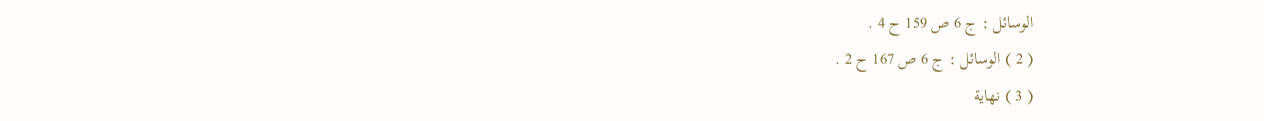الوسائل : ج 6 ص 159 ح 4 .
( 2 ) الوسائل : ج 6 ص 167 ح 2 .
( 3 ) نهاية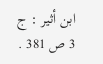ابن أثير : ج 3 ص 381 .